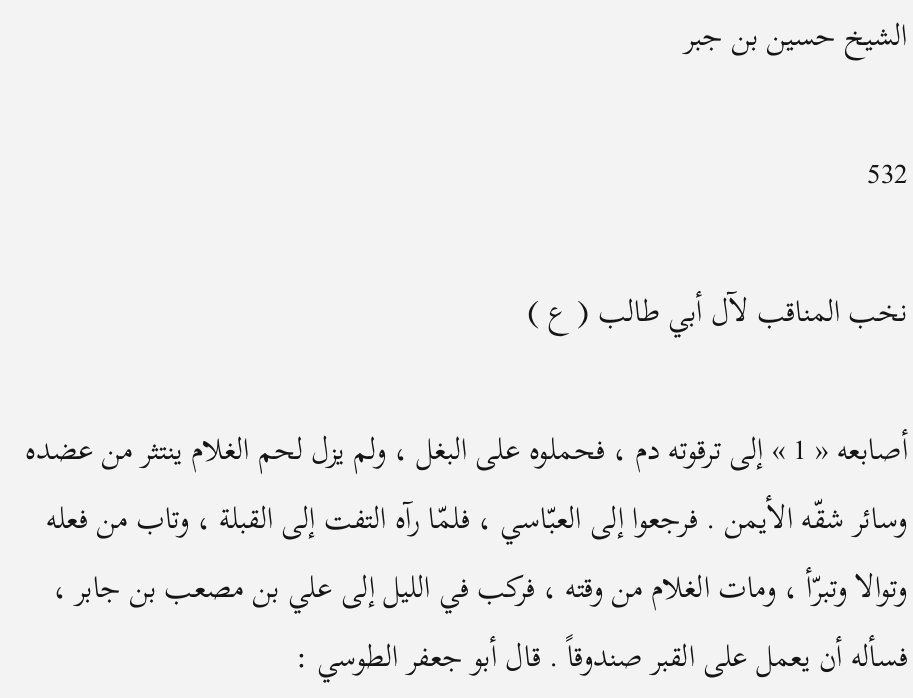الشيخ حسين بن جبر

532

نخب المناقب لآل أبي طالب ( ع )

أصابعه « 1 » إلى ترقوته دم ، فحملوه على البغل ، ولم يزل لحم الغلام ينتثر من عضده وسائر شقّه الأيمن . فرجعوا إلى العبّاسي ، فلمّا رآه التفت إلى القبلة ، وتاب من فعله وتوالا وتبرّأ ، ومات الغلام من وقته ، فركب في الليل إلى علي بن مصعب بن جابر ، فسأله أن يعمل على القبر صندوقاً . قال أبو جعفر الطوسي :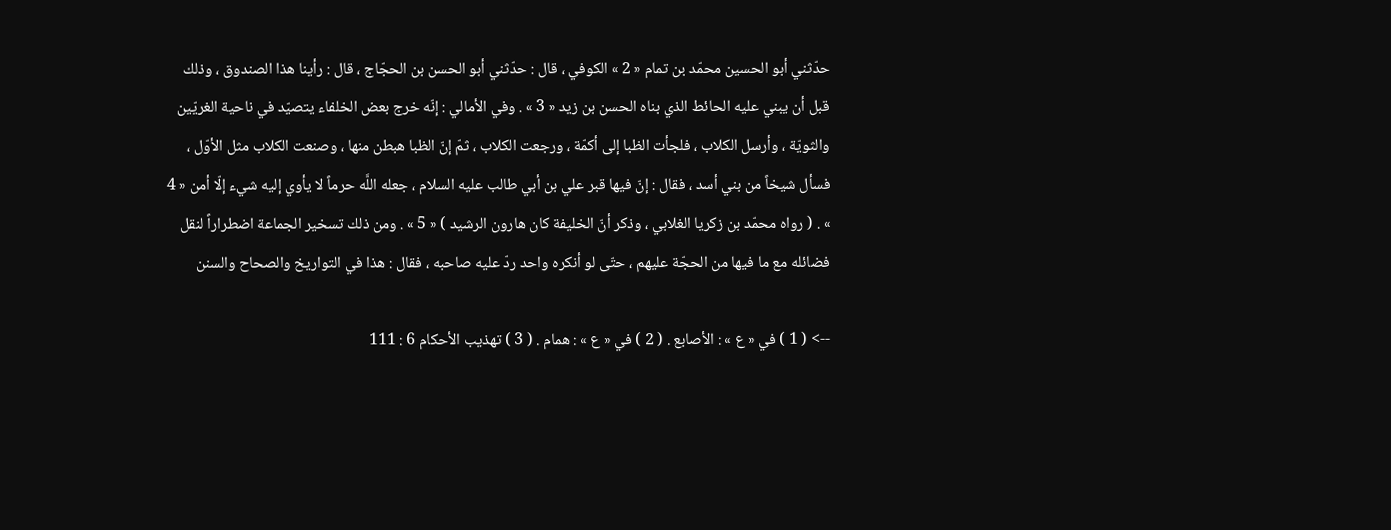حدّثني أبو الحسين محمّد بن تمام « 2 » الكوفي ، قال : حدّثني أبو الحسن بن الحجّاج ، قال : رأينا هذا الصندوق ، وذلك قبل أن يبني عليه الحائط الذي بناه الحسن بن زيد « 3 » . وفي الأمالي : إنّه خرج بعض الخلفاء يتصيّد في ناحية الغريّين والثويّة ، وأرسل الكلاب ، فلجأت الظبا إلى أكمّة ، ورجعت الكلاب ، ثمّ إنّ الظبا هبطن منها ، وصنعت الكلاب مثل الأوّل ، فسأل شيخاً من بني أسد ، فقال : إنّ فيها قبر علي بن أبي طالب عليه السلام ، جعله اللَّه حرماً لا يأوي إليه شيء إلّا أمن « 4 » . ( رواه محمّد بن زكريا الغلابي ، وذكر أنّ الخليفة كان هارون الرشيد ) « 5 » . ومن ذلك تسخير الجماعة اضطراراً لنقل فضائله مع ما فيها من الحجّة عليهم ، حتّى لو أنكره واحد ردّ عليه صاحبه ، فقال : هذا في التواريخ والصحاح والسنن

--> ( 1 ) في « ع » : الأصابع . ( 2 ) في « ع » : همام . ( 3 ) تهذيب الأحكام 6 : 111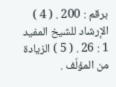برقم : 200 . ( 4 ) الإرشاد للشيخ المفيد 1 : 26 . ( 5 ) الزيادة من المؤلّف .